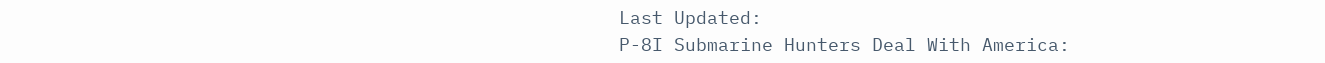Last Updated:
P-8I Submarine Hunters Deal With America: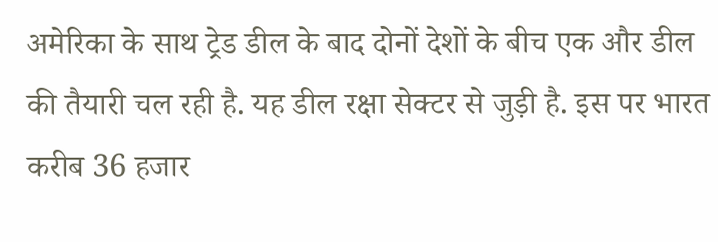अमेरिका के साथ ट्रेड डील के बाद दोनों देशों के बीच एक और डील की तैयारी चल रही है. यह डील रक्षा सेक्टर से जुड़ी है. इस पर भारत करीब 36 हजार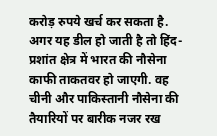करोड़ रुपये खर्च कर सकता है. अगर यह डील हो जाती है तो हिंद-प्रशांत क्षेत्र में भारत की नौसेना काफी ताकतवर हो जाएगी. वह चीनी और पाकिस्तानी नौसेना की तैयारियों पर बारीक नजर रख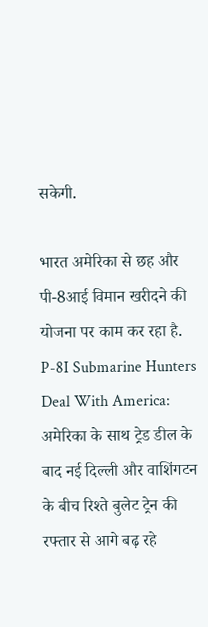सकेगी.

भारत अमेरिका से छह और पी-8आई विमान खरीदने की योजना पर काम कर रहा है.
P-8I Submarine Hunters Deal With America: अमेरिका के साथ ट्रेड डील के बाद नई दिल्ली और वाशिंगटन के बीच रिश्ते बुलेट ट्रेन की रफ्तार से आगे बढ़ रहे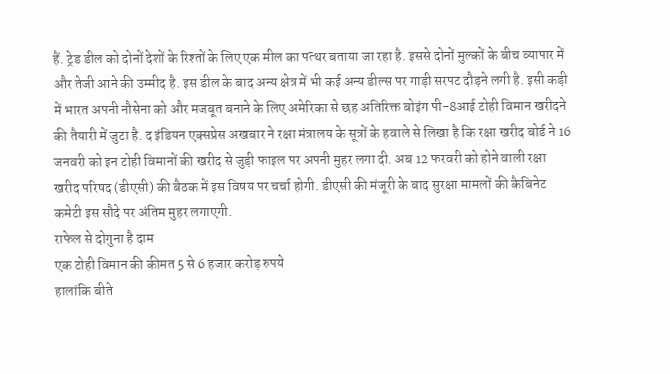हैं. ट्रेड डील को दोनों देशों के रिश्तों के लिए एक मील का पत्थर बताया जा रहा है. इससे दोनों मुल्कों के बीच व्यापार में और तेजी आने की उम्मीद है. इस डील के बाद अन्य क्षेत्र में भी कई अन्य डील्स पर गाड़ी सरपट दौड़ने लगी है. इसी कड़ी में भारत अपनी नौसेना को और मजबूत बनाने के लिए अमेरिका से छह अतिरिक्त बोइंग पी-8आई टोही विमान खरीदने की तैयारी में जुटा है. द इंडियन एक्सप्रेस अखबार ने रक्षा मंत्रालय के सूत्रों के हवाले से लिखा है कि रक्षा खरीद बोर्ड ने 16 जनवरी को इन टोही विमानों की खरीद से जुड़ी फाइल पर अपनी मुहर लगा दी. अब 12 फरवरी को होने वाली रक्षा खरीद परिषद (डीएसी) की बैठक में इस विषय पर चर्चा होगी. डीएसी की मंजूरी के बाद सुरक्षा मामलों की कैबिनेट कमेटी इस सौदे पर अंतिम मुहर लगाएगी.
राफेल से दोगुना है दाम
एक टोही विमान की कीमत 5 से 6 हजार करोड़ रुपये
हालांकि बीते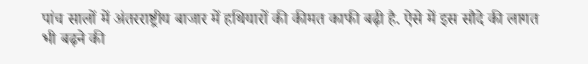पांच सालों में अंतरराष्ट्रीय बाजार में हथियारों की कीमत काफी बढ़ी है. ऐसे में इस सौदे की लागत भी बढ़ने की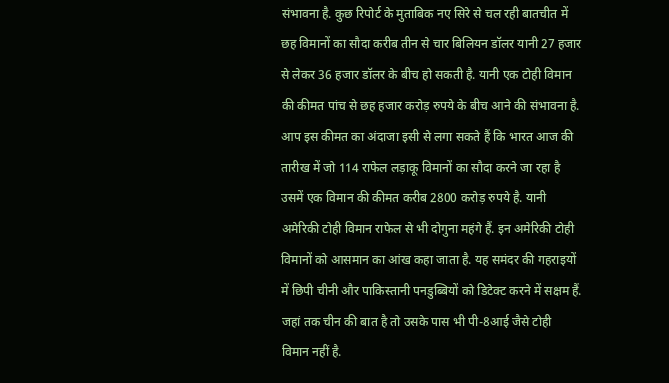संभावना है. कुछ रिपोर्ट के मुताबिक नए सिरे से चल रही बातचीत में छह विमानों का सौदा करीब तीन से चार बिलियन डॉलर यानी 27 हजार से लेकर 36 हजार डॉलर के बीच हो सकती है. यानी एक टोही विमान की कीमत पांच से छह हजार करोड़ रुपये के बीच आने की संभावना है. आप इस कीमत का अंदाजा इसी से लगा सकते हैं कि भारत आज की तारीख में जो 114 राफेल लड़ाकू विमानों का सौदा करने जा रहा है उसमें एक विमान की कीमत करीब 2800 करोड़ रुपये है. यानी अमेरिकी टोही विमान राफेल से भी दोगुना महंगे हैं. इन अमेरिकी टोही विमानों को आसमान का आंख कहा जाता है. यह समंदर की गहराइयों में छिपी चीनी और पाकिस्तानी पनडुब्बियों को डिटेक्ट करने में सक्षम हैं. जहां तक चीन की बात है तो उसके पास भी पी-8आई जैसे टोही विमान नहीं है.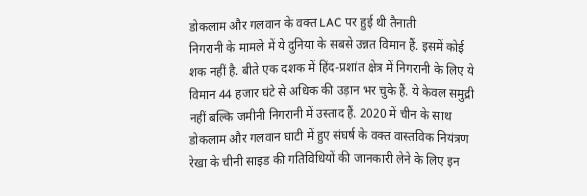डोकलाम और गलवान के वक्त LAC पर हुई थी तैनाती
निगरानी के मामले में ये दुनिया के सबसे उन्नत विमान हैं. इसमें कोई शक नहीं है. बीते एक दशक में हिंद-प्रशांत क्षेत्र में निगरानी के लिए ये विमान 44 हजार घंटे से अधिक की उड़ान भर चुके हैं. ये केवल समुद्री नहीं बल्कि जमीनी निगरानी में उस्ताद हैं. 2020 में चीन के साथ डोकलाम और गलवान घाटी में हुए संघर्ष के वक्त वास्तविक नियंत्रण रेखा के चीनी साइड की गतिविधियों की जानकारी लेने के लिए इन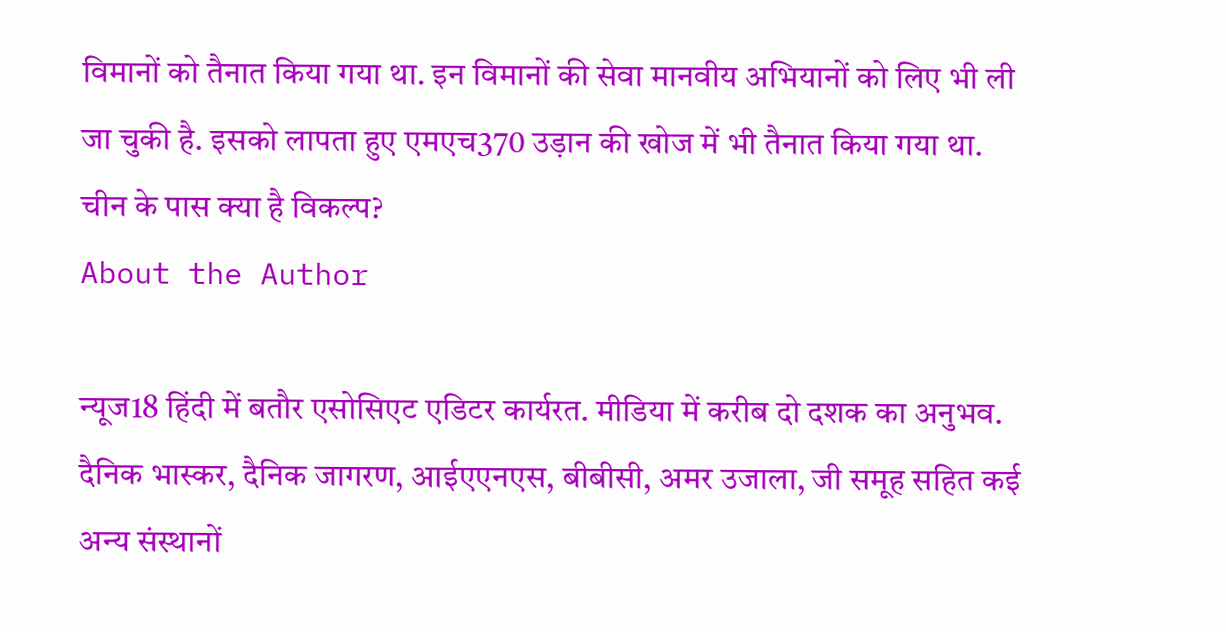विमानों को तैनात किया गया था. इन विमानों की सेवा मानवीय अभियानों को लिए भी ली जा चुकी है. इसको लापता हुए एमएच370 उड़ान की खोज में भी तैनात किया गया था.
चीन के पास क्या है विकल्प?
About the Author

न्यूज18 हिंदी में बतौर एसोसिएट एडिटर कार्यरत. मीडिया में करीब दो दशक का अनुभव. दैनिक भास्कर, दैनिक जागरण, आईएएनएस, बीबीसी, अमर उजाला, जी समूह सहित कई अन्य संस्थानों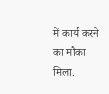में कार्य करने का मौका मिला.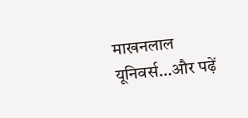माखनलाल यूनिवर्स…और पढ़ें